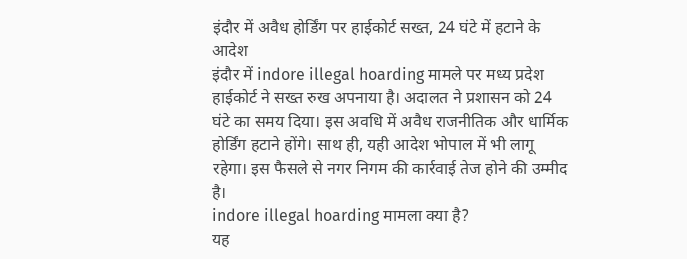इंदौर में अवैध होर्डिंग पर हाईकोर्ट सख्त, 24 घंटे में हटाने के आदेश
इंदौर में indore illegal hoarding मामले पर मध्य प्रदेश हाईकोर्ट ने सख्त रुख अपनाया है। अदालत ने प्रशासन को 24 घंटे का समय दिया। इस अवधि में अवैध राजनीतिक और धार्मिक होर्डिंग हटाने होंगे। साथ ही, यही आदेश भोपाल में भी लागू रहेगा। इस फैसले से नगर निगम की कार्रवाई तेज होने की उम्मीद है।
indore illegal hoarding मामला क्या है?
यह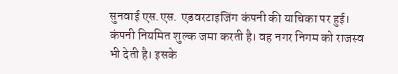सुनवाई एस.एस. एडवरटाइजिंग कंपनी की याचिका पर हुई। कंपनी नियमित शुल्क जमा करती है। वह नगर निगम को राजस्व भी देती है। इसके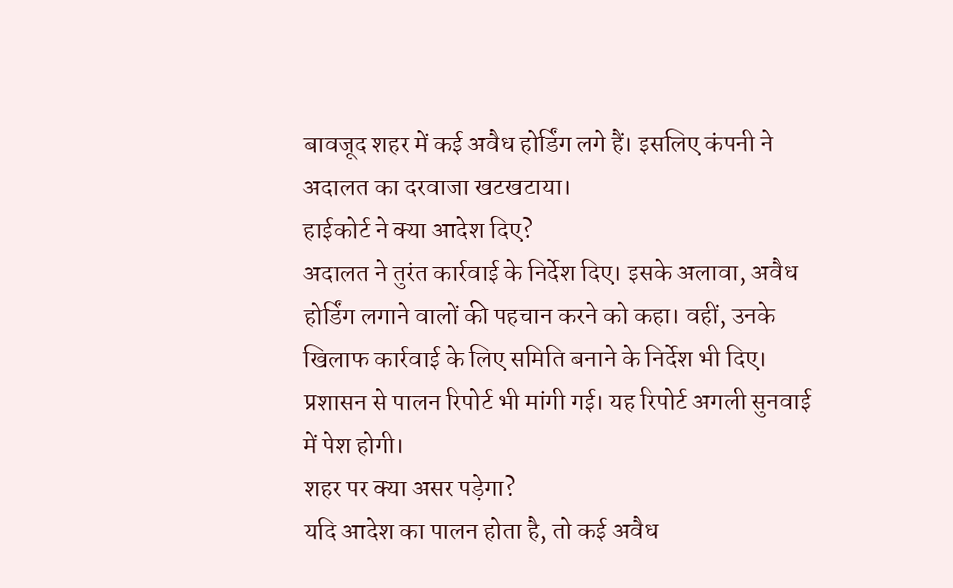बावजूद शहर में कई अवैध होर्डिंग लगे हैं। इसलिए कंपनी ने अदालत का दरवाजा खटखटाया।
हाईकोर्ट ने क्या आदेश दिए?
अदालत ने तुरंत कार्रवाई के निर्देश दिए। इसके अलावा, अवैध होर्डिंग लगाने वालों की पहचान करने को कहा। वहीं, उनके खिलाफ कार्रवाई के लिए समिति बनाने के निर्देश भी दिए। प्रशासन से पालन रिपोर्ट भी मांगी गई। यह रिपोर्ट अगली सुनवाई में पेश होगी।
शहर पर क्या असर पड़ेगा?
यदि आदेश का पालन होता है, तो कई अवैध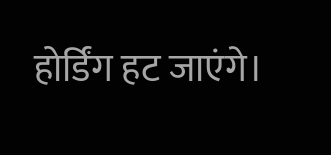होर्डिंग हट जाएंगे।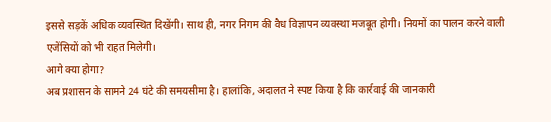इससे सड़कें अधिक व्यवस्थित दिखेंगी। साथ ही, नगर निगम की वैध विज्ञापन व्यवस्था मजबूत होगी। नियमों का पालन करने वाली एजेंसियों को भी राहत मिलेगी।
आगे क्या होगा?
अब प्रशासन के सामने 24 घंटे की समयसीमा है। हालांकि, अदालत ने स्पष्ट किया है कि कार्रवाई की जानकारी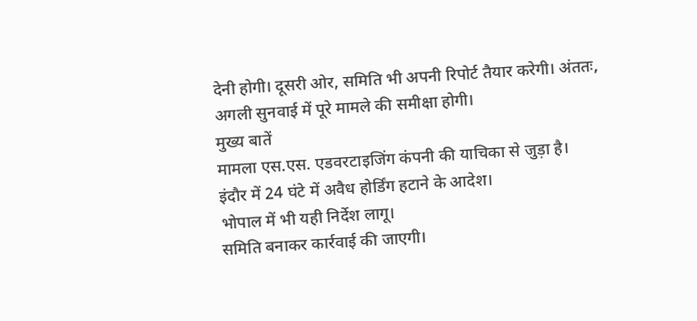देनी होगी। दूसरी ओर, समिति भी अपनी रिपोर्ट तैयार करेगी। अंततः, अगली सुनवाई में पूरे मामले की समीक्षा होगी।
मुख्य बातें
मामला एस.एस. एडवरटाइजिंग कंपनी की याचिका से जुड़ा है।
इंदौर में 24 घंटे में अवैध होर्डिंग हटाने के आदेश।
भोपाल में भी यही निर्देश लागू।
समिति बनाकर कार्रवाई की जाएगी।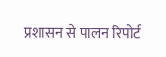प्रशासन से पालन रिपोर्ट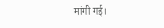मांगी गई।